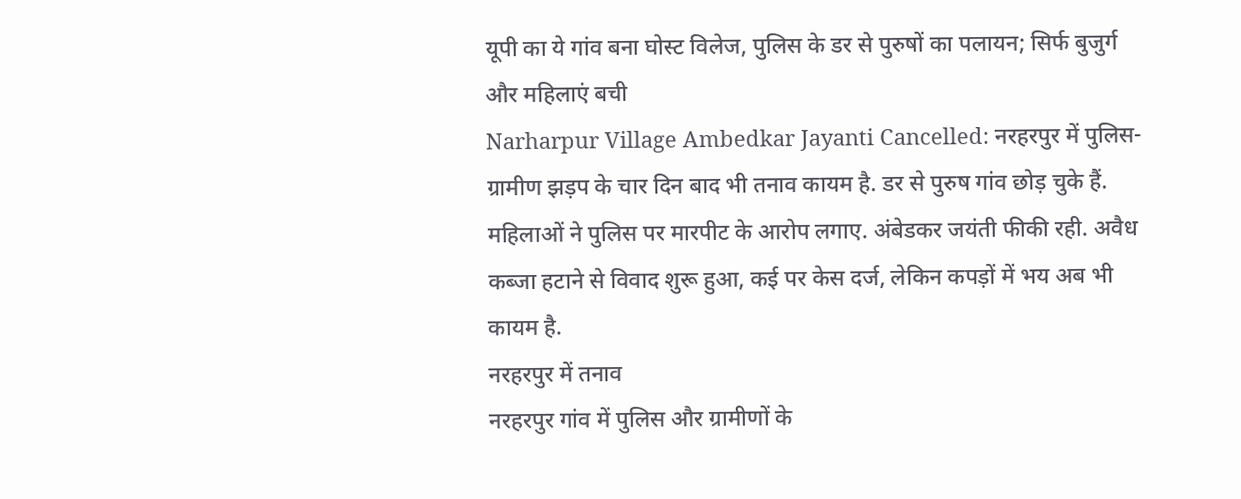यूपी का ये गांव बना घोस्ट विलेज, पुलिस के डर से पुरुषों का पलायन; सिर्फ बुजुर्ग और महिलाएं बची
Narharpur Village Ambedkar Jayanti Cancelled: नरहरपुर में पुलिस-ग्रामीण झड़प के चार दिन बाद भी तनाव कायम है. डर से पुरुष गांव छोड़ चुके हैं. महिलाओं ने पुलिस पर मारपीट के आरोप लगाए. अंबेडकर जयंती फीकी रही. अवैध कब्जा हटाने से विवाद शुरू हुआ, कई पर केस दर्ज, लेकिन कपड़ों में भय अब भी कायम है.
नरहरपुर में तनाव
नरहरपुर गांव में पुलिस और ग्रामीणों के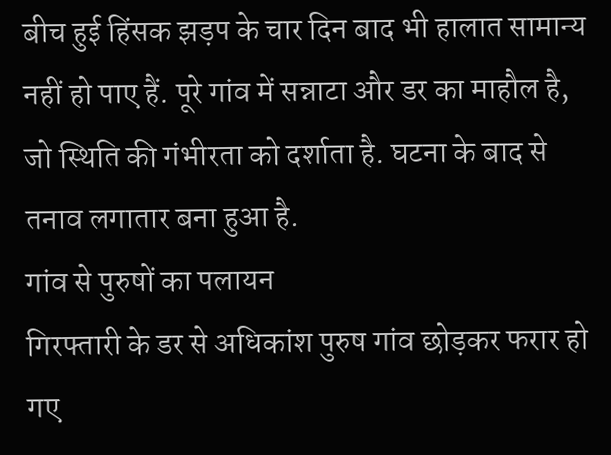बीच हुई हिंसक झड़प के चार दिन बाद भी हालात सामान्य नहीं हो पाए हैं. पूरे गांव में सन्नाटा और डर का माहौल है, जो स्थिति की गंभीरता को दर्शाता है. घटना के बाद से तनाव लगातार बना हुआ है.
गांव से पुरुषों का पलायन
गिरफ्तारी के डर से अधिकांश पुरुष गांव छोड़कर फरार हो गए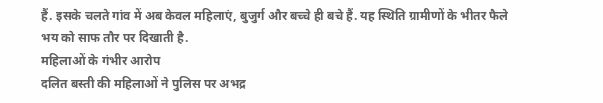हैं. इसके चलते गांव में अब केवल महिलाएं, बुजुर्ग और बच्चे ही बचे हैं. यह स्थिति ग्रामीणों के भीतर फैले भय को साफ तौर पर दिखाती है.
महिलाओं के गंभीर आरोप
दलित बस्ती की महिलाओं ने पुलिस पर अभद्र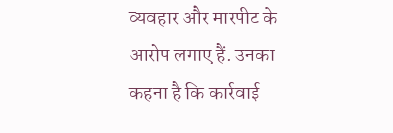व्यवहार और मारपीट के आरोप लगाए हैं. उनका कहना है कि कार्रवाई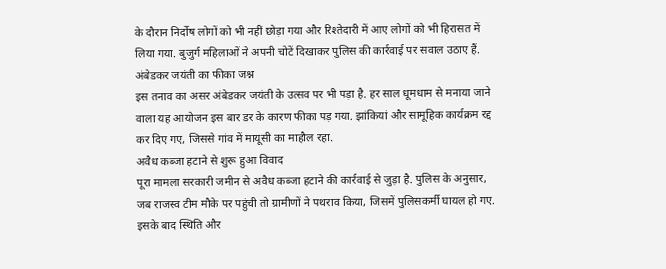के दौरान निर्दोष लोगों को भी नहीं छोड़ा गया और रिश्तेदारी में आए लोगों को भी हिरासत में लिया गया. बुजुर्ग महिलाओं ने अपनी चोटें दिखाकर पुलिस की कार्रवाई पर सवाल उठाए हैं.
अंबेडकर जयंती का फीका जश्न
इस तनाव का असर अंबेडकर जयंती के उत्सव पर भी पड़ा है. हर साल धूमधाम से मनाया जाने वाला यह आयोजन इस बार डर के कारण फीका पड़ गया. झांकियां और सामूहिक कार्यक्रम रद्द कर दिए गए, जिससे गांव में मायूसी का माहौल रहा.
अवैध कब्जा हटाने से शुरू हुआ विवाद
पूरा मामला सरकारी जमीन से अवैध कब्जा हटाने की कार्रवाई से जुड़ा है. पुलिस के अनुसार, जब राजस्व टीम मौके पर पहुंची तो ग्रामीणों ने पथराव किया, जिसमें पुलिसकर्मी घायल हो गए. इसके बाद स्थिति और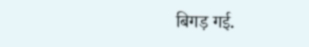बिगड़ गई.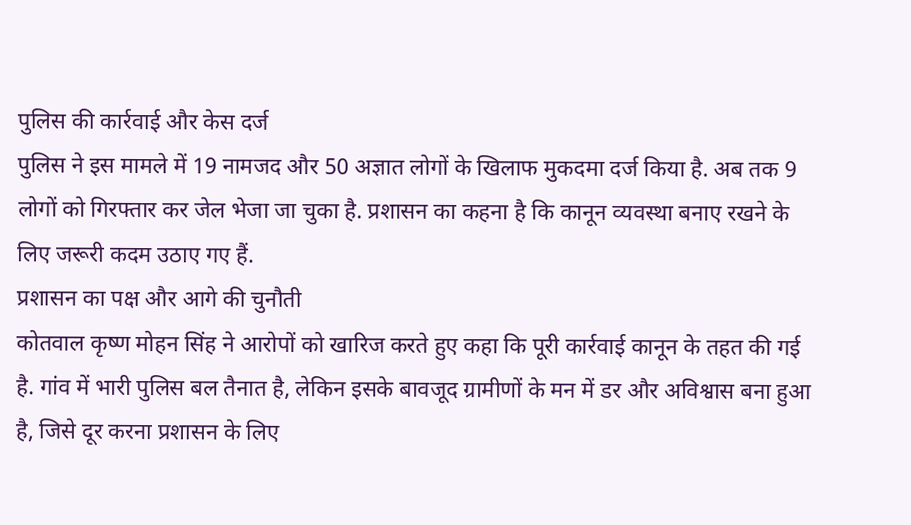पुलिस की कार्रवाई और केस दर्ज
पुलिस ने इस मामले में 19 नामजद और 50 अज्ञात लोगों के खिलाफ मुकदमा दर्ज किया है. अब तक 9 लोगों को गिरफ्तार कर जेल भेजा जा चुका है. प्रशासन का कहना है कि कानून व्यवस्था बनाए रखने के लिए जरूरी कदम उठाए गए हैं.
प्रशासन का पक्ष और आगे की चुनौती
कोतवाल कृष्ण मोहन सिंह ने आरोपों को खारिज करते हुए कहा कि पूरी कार्रवाई कानून के तहत की गई है. गांव में भारी पुलिस बल तैनात है, लेकिन इसके बावजूद ग्रामीणों के मन में डर और अविश्वास बना हुआ है, जिसे दूर करना प्रशासन के लिए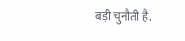बड़ी चुनौती है.